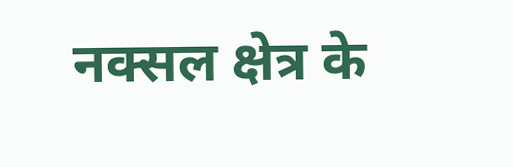नक्सल क्षेत्र के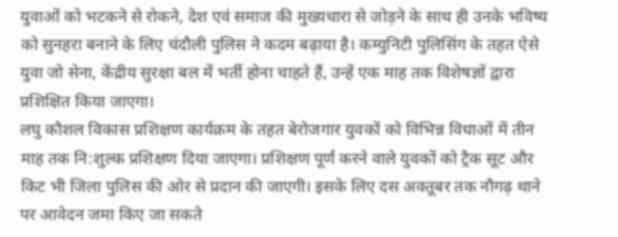युवाओं को भटकने से रोकने, देश एवं समाज की मुख्यधारा से जोड़ने के साथ ही उनके भविष्य को सुनहरा बनाने के लिए चंदौली पुलिस ने कदम बढ़ाया है। कम्युनिटी पुलिसिंग के तहत ऐसे युवा जो सेना, केंद्रीय सुरक्षा बल में भर्ती होना चाहते हैं, उन्हें एक माह तक विशेषज्ञों द्वारा प्रशिक्षित किया जाएगा।
लघु कौशल विकास प्रशिक्षण कार्यक्रम के तहत बेरोजगार युवकों को विभिन्न विधाओं में तीन माह तक नि:शुल्क प्रशिक्षण दिया जाएगा। प्रशिक्षण पूर्ण करने वाले युवकों को ट्रैक सूट और किट भी जिला पुलिस की ओर से प्रदान की जाएगी। इसके लिए दस अक्तूबर तक नौगढ़ थाने पर आवेदन जमा किए जा सकते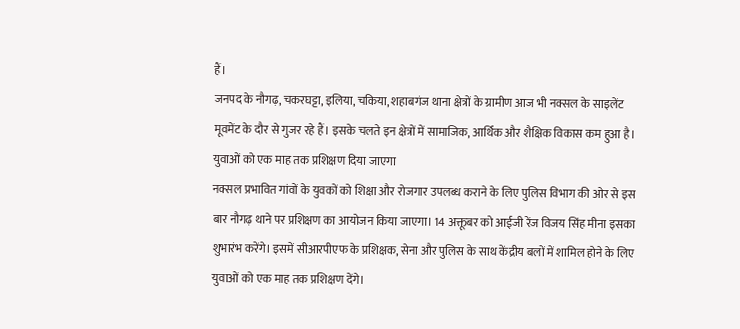हैं।
जनपद के नौगढ़, चकरघट्टा, इलिया, चकिया, शहाबगंज थाना क्षेत्रों के ग्रामीण आज भी नक्सल के साइलेंट मूवमेंट के दौर से गुजर रहे हैं। इसके चलते इन क्षेत्रों में सामाजिक, आर्थिक और शैक्षिक विकास कम हुआ है।
युवाओं को एक माह तक प्रशिक्षण दिया जाएगा
नक्सल प्रभावित गांवों के युवकों को शिक्षा और रोजगार उपलब्ध कराने के लिए पुलिस विभाग की ओर से इस बार नौगढ़ थाने पर प्रशिक्षण का आयोजन किया जाएगा। 14 अक्तूबर को आईजी रेंज विजय सिंह मीना इसका शुभारंभ करेंगे। इसमें सीआरपीएफ के प्रशिक्षक, सेना और पुलिस के साथ केंद्रीय बलों में शामिल होने के लिए युवाओं को एक माह तक प्रशिक्षण देंगे।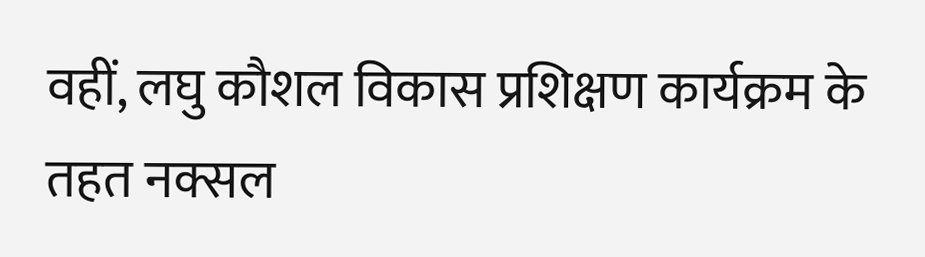वहीं, लघु कौशल विकास प्रशिक्षण कार्यक्रम के तहत नक्सल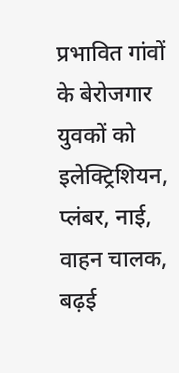प्रभावित गांवों के बेरोजगार युवकों को इलेक्ट्रिशियन, प्लंबर, नाई, वाहन चालक, बढ़ई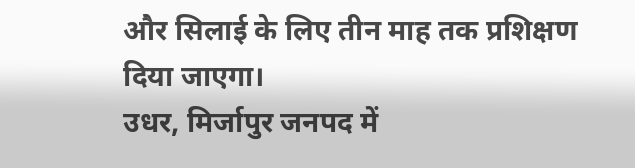और सिलाई के लिए तीन माह तक प्रशिक्षण दिया जाएगा।
उधर, मिर्जापुर जनपद में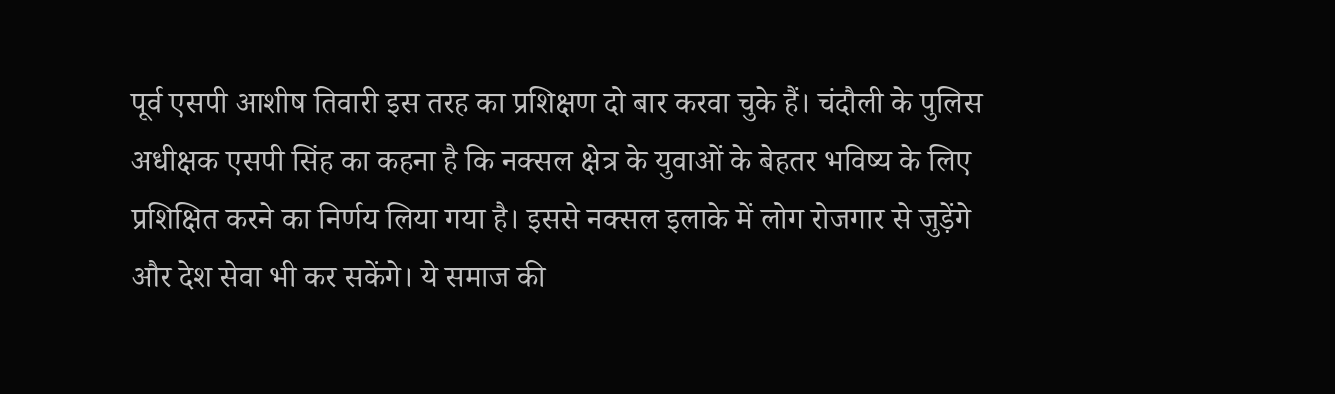पूर्व एसपी आशीष तिवारी इस तरह का प्रशिक्षण दो बार करवा चुके हैं। चंदौली के पुलिस अधीक्षक एसपी सिंह का कहना है कि नक्सल क्षेत्र के युवाओं के बेहतर भविष्य के लिए प्रशिक्षित करने का निर्णय लिया गया है। इससे नक्सल इलाके में लोग रोजगार से जुड़ेंगे और देश सेवा भी कर सकेंगे। ये समाज की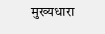मुख्यधारा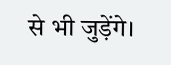से भी जुड़ेंगे।